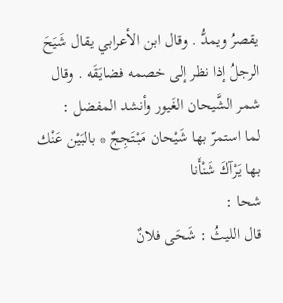يقصرُ ويمدُّ . وقال ابن الأعرابي يقال شَيَحَ الرجلُ إذا نظر إلى خصمه فضايَقَه . وقال شمر الشَّيحان الغَيور وأنشد المفضل :
لما استمرّ بها شَيْحان مَبْتَجِجٌ * بالبَيْن عَنْك بها يَرْآكَ شَنْأَنا
شحا :
قال الليثُ : شَحَى فلانٌ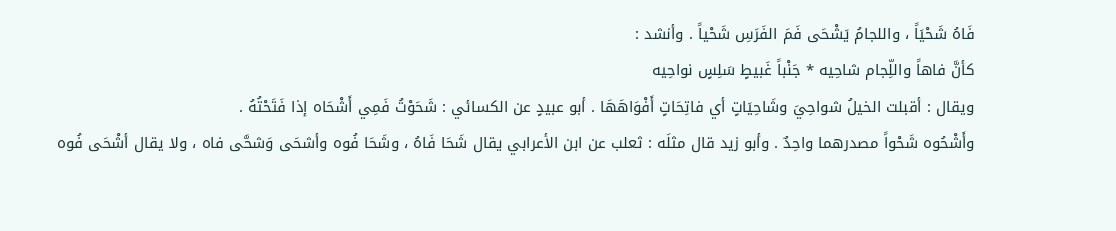فَاهُ شَحْيَاً ، واللجامُ يَشْحَى فَمَ الفَرَسِ شَحْياً . وأنشد :
كأنَّ فاهاً واللِّجام شاحِيه * جَنْباً غَبيطٍ سَلِسٍ نواحِيه
ويقال : أقبلت الخيلُ شواحِيَ وشَاحِيَاتٍ أي فاتِحَاتٍ أَفْوَاهَهَا . أبو عبيدٍ عن الكسائي : شَحَوْتُ فَمِي أَشْحَاه إذا فَتَحْتُهُ .
وأَشْحُوه شَحْواً مصدرهما واحِدٌ . وأبو زيد قال مثلَه : ثعلب عن ابن الأعرابي يقال شَحَا فَاهُ ، وشَحَا فُوه وأشحَى وَشحَّى فاه ، ولا يقال أشْحَى فُوه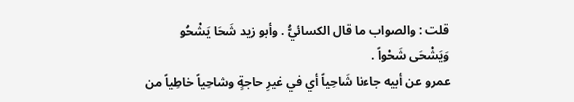قلت : والصواب ما قال الكسائيُّ . وأبو زيد شَحَا يَشْحُو وَيَشْحَى شَحْواً .
عمرو عن أبيه جاءنا شَاحِياً أي في غيرِ حاجةٍ وشاحِياً خاطِياً من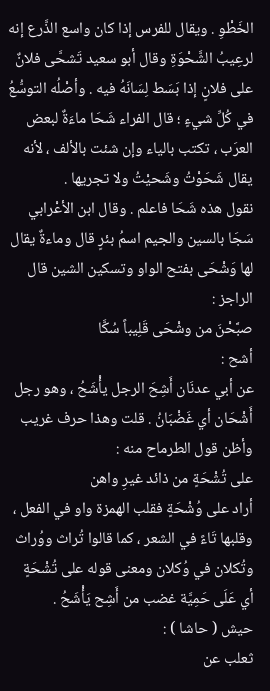الخَطْوِ . ويقال للفرس إذا كان واسع الذَّرع إنه لرعِيبُ الشَّحْوَةِ وقال أبو سعيد تَشحَّى فلانٌ على فلانٍ إذا بَسَط لِسَانَهُ فيه . وأصْلُه التوسُّعُ في كُلِّ شيءٍ ؛ قال الفراء شَحَا ماءَةٌ لبعض العرَب ، تكتب بالياء وإن شئت بالألف ، لأنه يقال شَحَوْتُ وشَحيْتُ ولا تجريها .
نقول هذه شَحَا فاعلم . وقال ابن الأعْرابي سَجَا بالسين والجيم اسمُ بئرٍ قال وماءةٌ يقال لها وَشْحَى بفتح الواو وتسكين الشين قال الراجز :
صبَّحْنَ من وشْحَى قَلِيباً سُكَّا
أشح :
عن أبي عدنَان أَشِحَ الرجل يأْشَحُ ، وهو رجل أَشْحَان أي غَضْبَانُ . قلت وهذا حرف غريب وأظن قول الطرماح منه :
على تُشْحَةٍ من ذائد غيرِ واهن
أراد على وُشْحَةٍ فقلب الهمزة واو في الفعل ، وقلبها تَاءً في الشعر ، كما قالوا تُراث ووُراث وتُكلان في وُكلان ومعنى قوله على تُشْحَةٍ أي عَلَى حَمِيَّة غضب من أَشِح يَأْشَحُ .
حيش ( حاشا ) :
ثعلب عن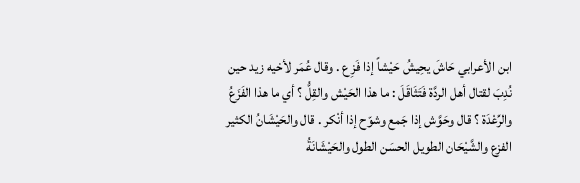ابن الأعرابي حَاشَ يحِيشُ حَيْشاً إذا فَزِع . وقال عُمَر لأخيه زيد حين نُدِبَ لقتال أهل الردَّة فَتَثَاقَلَ : ما هذا الحَيْش والقِلُّ ؟ أي ما هذا الفَزَعُ والرِّعْدَة ؟ قال وحَوَّش إذا جَمع وشوّح إذا أنْكر . قال والحَيْشَانُ الكثير الفزع والشَّيْحَان الطويل الحسَن الطول والحَيْشَانَةُ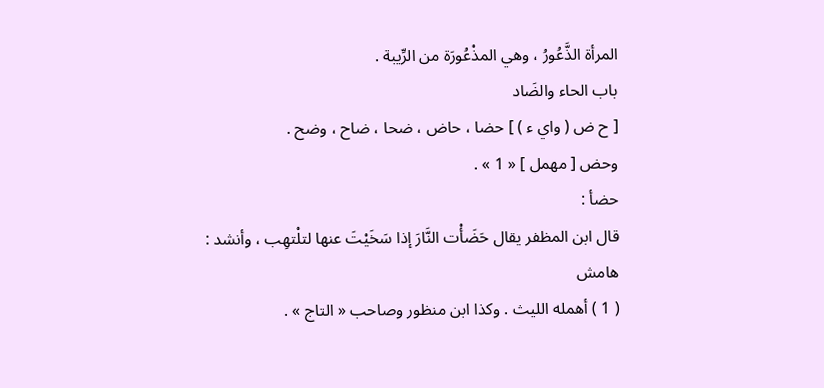المرأة الذَّعُورُ ، وهي المذْعُورَة من الرِّيبة .
باب الحاء والضَاد
[ ح ض ( واي ء ) ] حضا ، حاض ، ضحا ، ضاح ، وضح .
وحض [ مهمل ] « 1 » .
حضأ :
قال ابن المظفر يقال حَضَأْت النَّارَ إذا سَخَيْتَ عنها لتلْتهِب ، وأنشد :
هامش
( 1 ) أهمله الليث . وكذا ابن منظور وصاحب « التاج » .